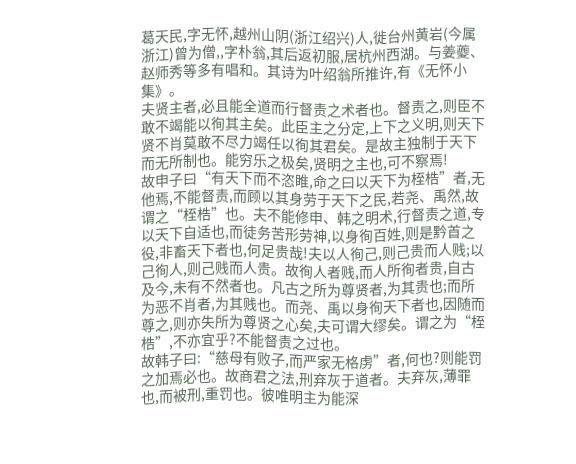葛天民,字无怀,越州山阴(浙江绍兴)人,徙台州黄岩(今属浙江)曾为僧,,字朴翁,其后返初服,居杭州西湖。与姜夔、赵师秀等多有唱和。其诗为叶绍翁所推许,有《无怀小集》。
夫贤主者,必且能全道而行督责之术者也。督责之,则臣不敢不竭能以徇其主矣。此臣主之分定,上下之义明,则天下贤不肖莫敢不尽力竭任以徇其君矣。是故主独制于天下而无所制也。能穷乐之极矣,贤明之主也,可不察焉!
故申子曰“有天下而不恣睢,命之曰以天下为桎梏”者,无他焉,不能督责,而顾以其身劳于天下之民,若尧、禹然,故谓之“桎梏”也。夫不能修申、韩之明术,行督责之道,专以天下自适也,而徒务苦形劳神,以身徇百姓,则是黔首之役,非畜天下者也,何足贵哉!夫以人徇己,则己贵而人贱;以己徇人,则己贱而人贵。故徇人者贱,而人所徇者贵,自古及今,未有不然者也。凡古之所为尊贤者,为其贵也;而所为恶不肖者,为其贱也。而尧、禹以身徇天下者也,因随而尊之,则亦失所为尊贤之心矣,夫可谓大缪矣。谓之为“桎梏”,不亦宜乎?不能督责之过也。
故韩子曰:“慈母有败子,而严家无格虏”者,何也?则能罚之加焉必也。故商君之法,刑弃灰于道者。夫弃灰,薄罪也,而被刑,重罚也。彼唯明主为能深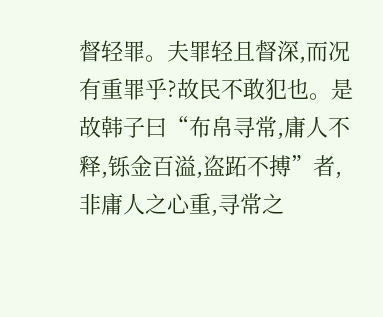督轻罪。夫罪轻且督深,而况有重罪乎?故民不敢犯也。是故韩子曰“布帛寻常,庸人不释,铄金百溢,盗跖不搏”者,非庸人之心重,寻常之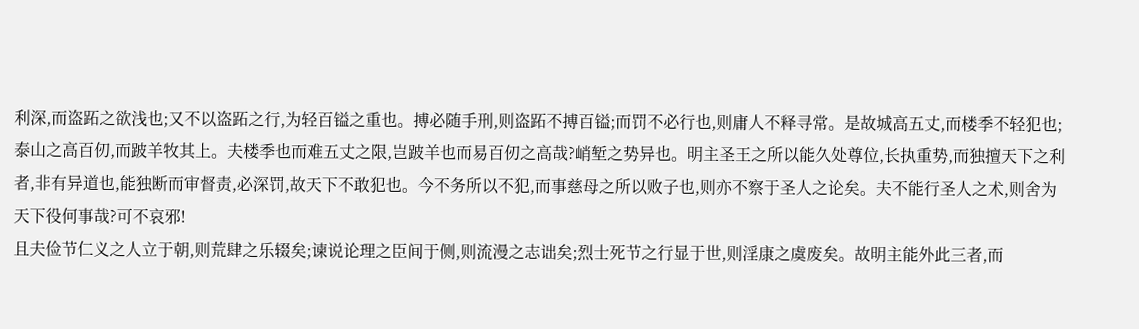利深,而盗跖之欲浅也;又不以盗跖之行,为轻百镒之重也。搏必随手刑,则盗跖不搏百镒;而罚不必行也,则庸人不释寻常。是故城高五丈,而楼季不轻犯也;泰山之高百仞,而跛羊牧其上。夫楼季也而难五丈之限,岂跛羊也而易百仞之高哉?峭堑之势异也。明主圣王之所以能久处尊位,长执重势,而独擅天下之利者,非有异道也,能独断而审督责,必深罚,故天下不敢犯也。今不务所以不犯,而事慈母之所以败子也,则亦不察于圣人之论矣。夫不能行圣人之术,则舍为天下役何事哉?可不哀邪!
且夫俭节仁义之人立于朝,则荒肆之乐辍矣;谏说论理之臣间于侧,则流漫之志诎矣;烈士死节之行显于世,则淫康之虞废矣。故明主能外此三者,而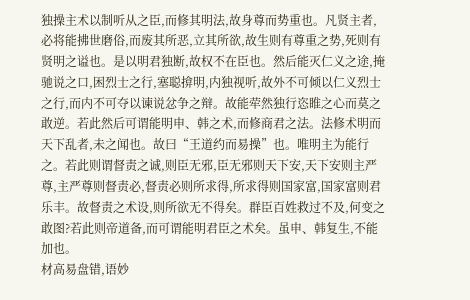独操主术以制听从之臣,而修其明法,故身尊而势重也。凡贤主者,必将能拂世磨俗,而废其所恶,立其所欲,故生则有尊重之势,死则有贤明之谥也。是以明君独断,故权不在臣也。然后能灭仁义之途,掩驰说之口,困烈士之行,塞聪揜明,内独视听,故外不可倾以仁义烈士之行,而内不可夺以谏说忿争之辩。故能荦然独行恣睢之心而莫之敢逆。若此然后可谓能明申、韩之术,而修商君之法。法修术明而天下乱者,未之闻也。故曰“王道约而易操”也。唯明主为能行之。若此则谓督责之诚,则臣无邪,臣无邪则天下安,天下安则主严尊,主严尊则督责必,督责必则所求得,所求得则国家富,国家富则君乐丰。故督责之术设,则所欲无不得矣。群臣百姓救过不及,何变之敢图?若此则帝道备,而可谓能明君臣之术矣。虽申、韩复生,不能加也。
材高易盘错,语妙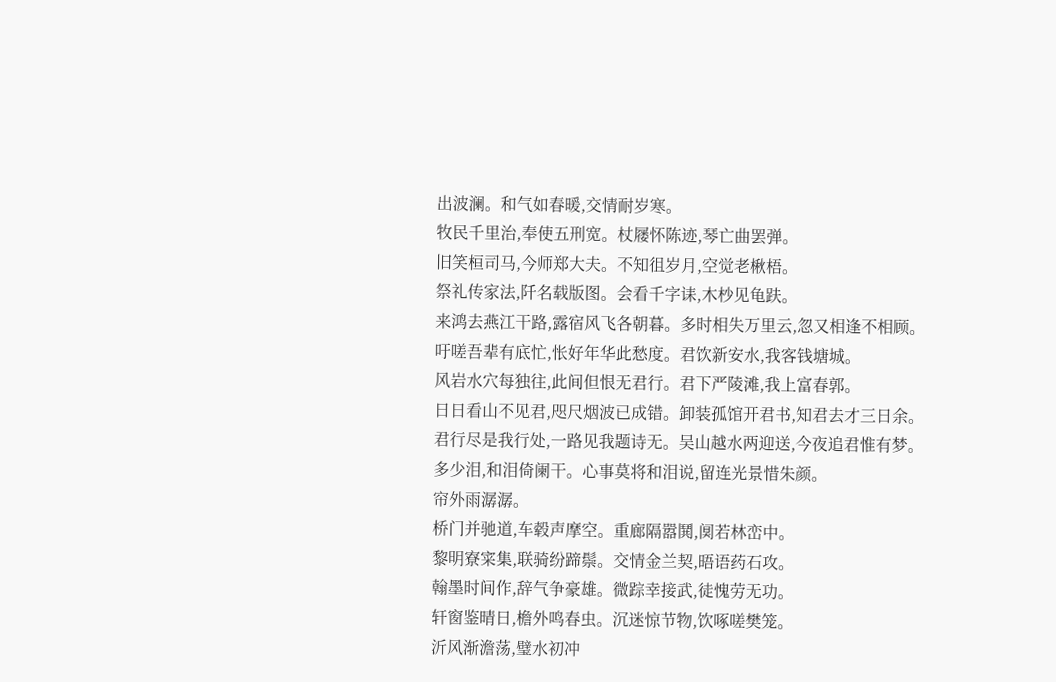出波澜。和气如春暖,交情耐岁寒。
牧民千里治,奉使五刑宽。杖屦怀陈迹,琴亡曲罢弹。
旧笑桓司马,今师郑大夫。不知徂岁月,空觉老楸梧。
祭礼传家法,阡名载版图。会看千字诔,木杪见龟趺。
来鸿去燕江干路,露宿风飞各朝暮。多时相失万里云,忽又相逢不相顾。
吁嗟吾辈有底忙,怅好年华此愁度。君饮新安水,我客钱塘城。
风岩水穴每独往,此间但恨无君行。君下严陵滩,我上富春郭。
日日看山不见君,咫尺烟波已成错。卸装孤馆开君书,知君去才三日余。
君行尽是我行处,一路见我题诗无。吴山越水两迎送,今夜追君惟有梦。
多少泪,和泪倚阑干。心事莫将和泪说,留连光景惜朱颜。
帘外雨潺潺。
桥门并驰道,车毂声摩空。重廊隔嚣鬨,阒若林峦中。
黎明寮寀集,联骑纷蹄鬃。交情金兰契,晤语药石攻。
翰墨时间作,辞气争豪雄。微踪幸接武,徒愧劳无功。
轩窗鉴晴日,檐外鸣春虫。沉迷惊节物,饮啄嗟樊笼。
沂风渐澹荡,璧水初冲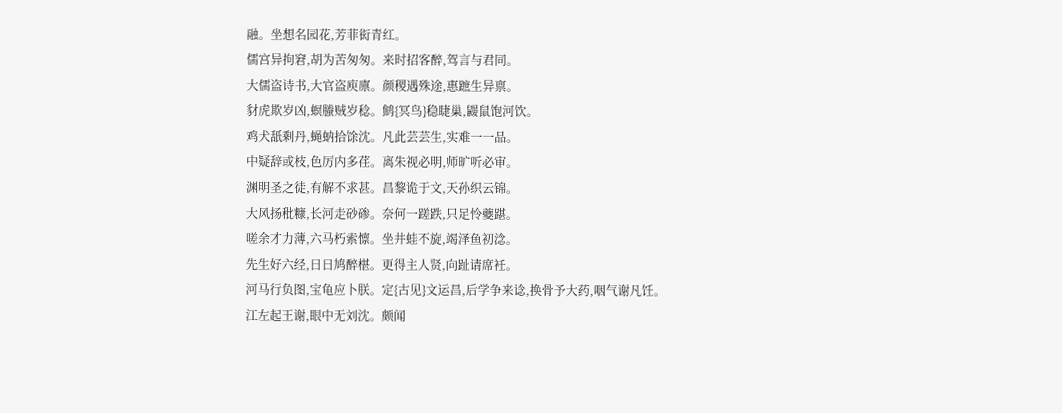融。坐想名园花,芳菲衒青红。
儒宫异拘窘,胡为苦匆匆。来时招客醉,驾言与君同。
大儒盗诗书,大官盗庾廪。颜稷遇殊途,惠蹠生异禀。
豺虎欺岁凶,螟螣贼岁稔。鹪{冥鸟}稳睫巢,鼹鼠饱河饮。
鸡犬舐剩丹,蝇蚋拾馀沈。凡此芸芸生,实难一一品。
中疑辞或枝,色厉内多荏。离朱视必明,师旷听必审。
渊明圣之徒,有解不求甚。昌黎诡于文,天孙织云锦。
大风扬秕糠,长河走砂碜。奈何一蹉跌,只足怜夔踸。
嗟余才力薄,六马朽索懔。坐井蛙不旋,竭泽鱼初淰。
先生好六经,日日鸠醉椹。更得主人贤,向趾请席衽。
河马行负图,宝龟应卜朕。定{古见}文运昌,后学争来谂,换骨予大药,咽气谢凡饪。
江左起王谢,眼中无刘沈。颇闻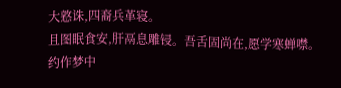大憝诛,四裔兵革寝。
且图眠食安,肝鬲息雕锓。吾舌固尚在,愿学寒蝉噤。
约作梦中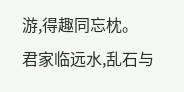游,得趣同忘枕。
君家临远水,乱石与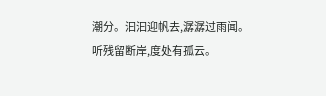潮分。汩汩迎帆去,潺潺过雨闻。
听残留断岸,度处有孤云。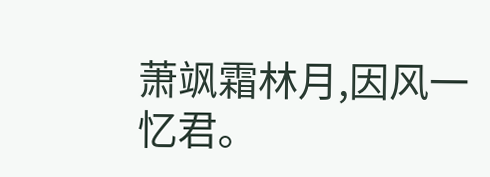萧飒霜林月,因风一忆君。